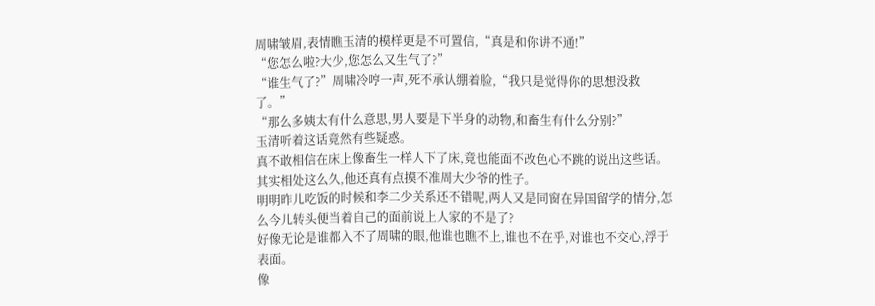周啸皱眉,表情瞧玉清的模样更是不可置信,“真是和你讲不通!”
“您怎么啦?大少,您怎么又生气了?”
“谁生气了?”周啸冷哼一声,死不承认绷着脸,“我只是觉得你的思想没救了。”
“那么多姨太有什么意思,男人要是下半身的动物,和畜生有什么分别?”
玉清听着这话竟然有些疑惑。
真不敢相信在床上像畜生一样人下了床,竟也能面不改色心不跳的说出这些话。
其实相处这么久,他还真有点摸不准周大少爷的性子。
明明昨儿吃饭的时候和李二少关系还不错呢,两人又是同窗在异国留学的情分,怎么今儿转头便当着自己的面前说上人家的不是了?
好像无论是谁都入不了周啸的眼,他谁也瞧不上,谁也不在乎,对谁也不交心,浮于表面。
像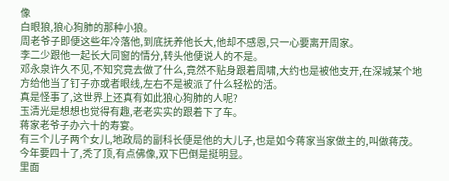像
白眼狼,狼心狗肺的那种小狼。
周老爷子即便这些年冷落他,到底抚养他长大,他却不感恩,只一心要离开周家。
李二少跟他一起长大同窗的情分,转头他便说人的不是。
邓永泉许久不见,不知究竟去做了什么,竟然不贴身跟着周啸,大约也是被他支开,在深城某个地方给他当了钉子亦或者眼线,左右不是被派了什么轻松的活。
真是怪事了,这世界上还真有如此狼心狗肺的人呢?
玉清光是想想也觉得有趣,老老实实的跟着下了车。
蒋家老爷子办六十的寿宴。
有三个儿子两个女儿,地政局的副科长便是他的大儿子,也是如今蒋家当家做主的,叫做蒋茂。
今年要四十了,秃了顶,有点佛像,双下巴倒是挺明显。
里面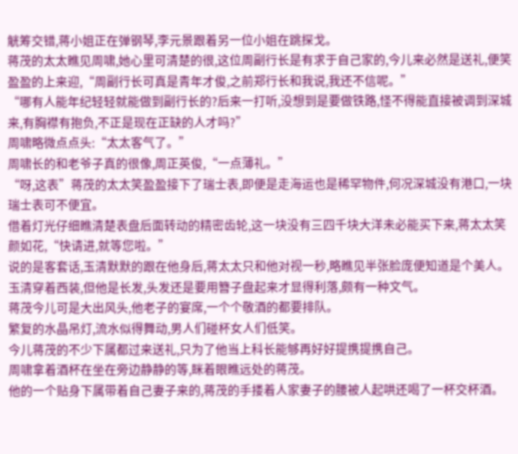觥筹交错,蒋小姐正在弹钢琴,李元景跟着另一位小姐在跳探戈。
蒋茂的太太瞧见周啸,她心里可清楚的很,这位周副行长是有求于自己家的,今儿来必然是送礼,便笑盈盈的上来迎,“周副行长可真是青年才俊,之前郑行长和我说,我还不信呢。”
“哪有人能年纪轻轻就能做到副行长的?后来一打听,没想到是要做铁路,怪不得能直接被调到深城来,有胸襟有抱负,不正是现在正缺的人才吗?”
周啸略微点点头:“太太客气了。”
周啸长的和老爷子真的很像,周正英俊,“一点薄礼。”
“呀,这表”蒋茂的太太笑盈盈接下了瑞士表,即便是走海运也是稀罕物件,何况深城没有港口,一块瑞士表可不便宜。
借着灯光仔细瞧清楚表盘后面转动的精密齿轮,这一块没有三四千块大洋未必能买下来,蒋太太笑颜如花,“快请进,就等您啦。”
说的是客套话,玉清默默的跟在他身后,蒋太太只和他对视一秒,略瞧见半张脸庞便知道是个美人。
玉清穿着西装,但他是长发,头发还是要用簪子盘起来才显得利落,颇有一种文气。
蒋茂今儿可是大出风头,他老子的宴席,一个个敬酒的都要排队。
繁复的水晶吊灯,流水似得舞动,男人们碰杯女人们低笑。
今儿蒋茂的不少下属都过来送礼,只为了他当上科长能够再好好提携提携自己。
周啸拿着酒杯在坐在旁边静静的等,眯着眼瞧远处的蒋茂。
他的一个贴身下属带着自己妻子来的,蒋茂的手搂着人家妻子的腰被人起哄还喝了一杯交杯酒。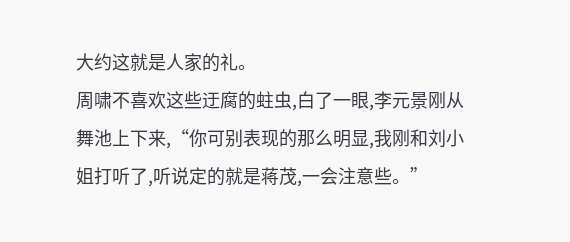大约这就是人家的礼。
周啸不喜欢这些迂腐的蛀虫,白了一眼,李元景刚从舞池上下来,“你可别表现的那么明显,我刚和刘小姐打听了,听说定的就是蒋茂,一会注意些。”